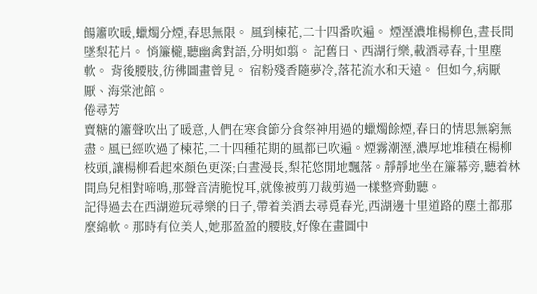餳簫吹暖,蠟燭分煙,春思無限。 風到楝花,二十四番吹遍。 煙溼濃堆楊柳色,晝長間墜梨花片。 悄簾櫳,聽幽禽對語,分明如翦。 記舊日、西湖行樂,載酒尋春,十里塵軟。 背後腰肢,彷彿圖畫曾見。 宿粉殘香隨夢冷,落花流水和天遠。 但如今,病厭厭、海棠池館。
倦尋芳
賣糖的簫聲吹出了暖意,人們在寒食節分食祭神用過的蠟燭餘煙,春日的情思無窮無盡。風已經吹過了楝花,二十四種花期的風都已吹遍。煙霧潮溼,濃厚地堆積在楊柳枝頭,讓楊柳看起來顏色更深;白晝漫長,梨花悠閒地飄落。靜靜地坐在簾幕旁,聽着林間鳥兒相對啼鳴,那聲音清脆悅耳,就像被剪刀裁剪過一樣整齊動聽。
記得過去在西湖遊玩尋樂的日子,帶着美酒去尋覓春光,西湖邊十里道路的塵土都那麼綿軟。那時有位美人,她那盈盈的腰肢,好像在畫圖中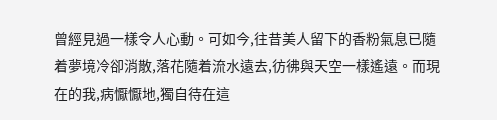曾經見過一樣令人心動。可如今,往昔美人留下的香粉氣息已隨着夢境冷卻消散,落花隨着流水遠去,彷彿與天空一樣遙遠。而現在的我,病懨懨地,獨自待在這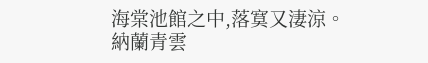海棠池館之中,落寞又淒涼。
納蘭青雲